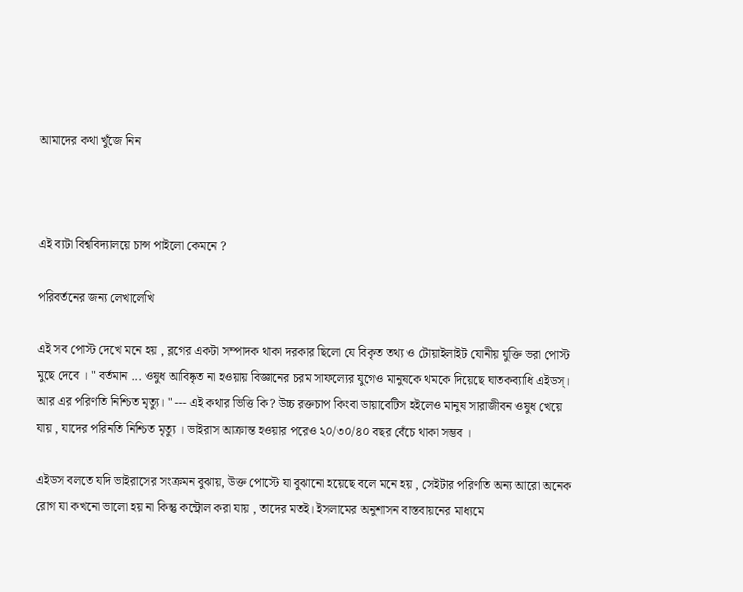আমাদের কথা খুঁজে নিন



এই ব্যটা বিশ্ববিদ্যালয়ে চান্স পাইলো কেমনে ?

পরিবর্তনের জন্য লেখালেখি

এই সব পোস্ট দেখে মনে হয় , ব্লগের একটা সম্পাদক থাকা দরকার ছিলো যে বিকৃত তথ্য ও টোয়াইলাইট যোনীয় যুক্তি ভরা পোস্ট মুছে দেবে । " বর্তমান ... ওষুধ আবিষ্কৃত না হওয়ায় বিজ্ঞানের চরম সাফল্যের যুগেও মানুষকে থমকে দিয়েছে ঘাতকব্যাধি এইডস্‌। আর এর পরিণতি নিশ্চিত মৃত্যু। " --- এই কথার ভিত্তি কি? উচ্চ রক্তচাপ কিংবা ডায়াবেটিস হইলেও মানুষ সারাজীবন ওষুধ খেয়ে যায় , যাদের পরিনতি নিশ্চিত মৃত্যু । ভাইরাস আক্রান্ত হওয়ার পরেও ২০/৩০/৪০ বছর বেঁচে থাকা সম্ভব ।

এইডস বলতে যদি ভাইরাসের সংক্রমন বুঝায়, উক্ত পোস্টে যা বুঝানো হয়েছে বলে মনে হয় , সেইটার পরিণতি অন্য আরো অনেক রোগ যা কখনো ভালো হয় না কিন্তু কন্ট্রোল করা যায় , তাদের মতই। ইসলামের অনুশাসন বাস্তবায়নের মাধ্যমে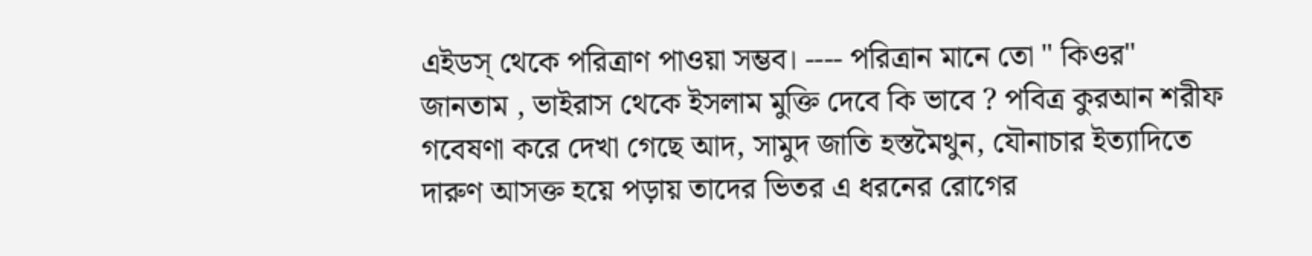এইডস্‌ থেকে পরিত্রাণ পাওয়া সম্ভব। ---- পরিত্রান মানে তো " কিওর" জানতাম , ভাইরাস থেকে ইসলাম মুক্তি দেবে কি ভাবে ? পবিত্র কুরআন শরীফ গবেষণা করে দেখা গেছে আদ, সামুদ জাতি হস্তমৈথুন, যৌনাচার ইত্যাদিতে দারুণ আসক্ত হয়ে পড়ায় তাদের ভিতর এ ধরনের রোগের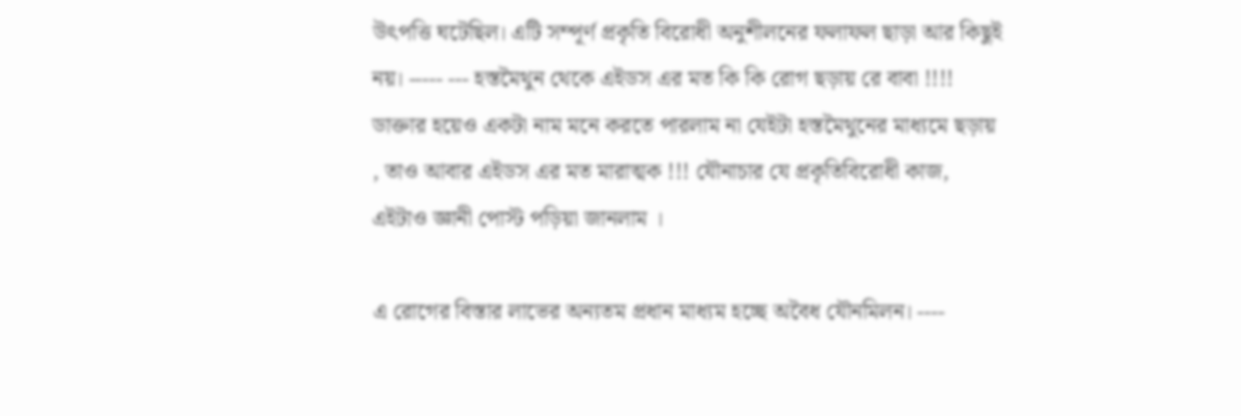উৎপত্তি ঘটেছিল। এটি সম্পূর্ণ প্রকৃতি বিরোধী অনুশীলনের ফলাফল ছাড়া আর কিছুই নয়। ----- --- হস্তমৈথুন থেকে এইডস এর মত কি কি রোগ ছড়ায় রে বাবা !!!! ডাক্তার হয়েও একটা নাম মনে করতে পারলাম না যেইটা হস্তমৈথুনের মাধ্যমে ছড়ায় , তাও আবার এইডস এর মত মারাত্মক !!! যৌনাচার যে প্রকৃতিবিরোধী কাজ, এইটাও জ্ঞানী পোস্ট পড়িয়া জানলাম ।

এ রোগের বিস্তার লাভের অন্যতম প্রধান মাধ্যম হচ্ছে অবৈধ যৌনমিলন। ----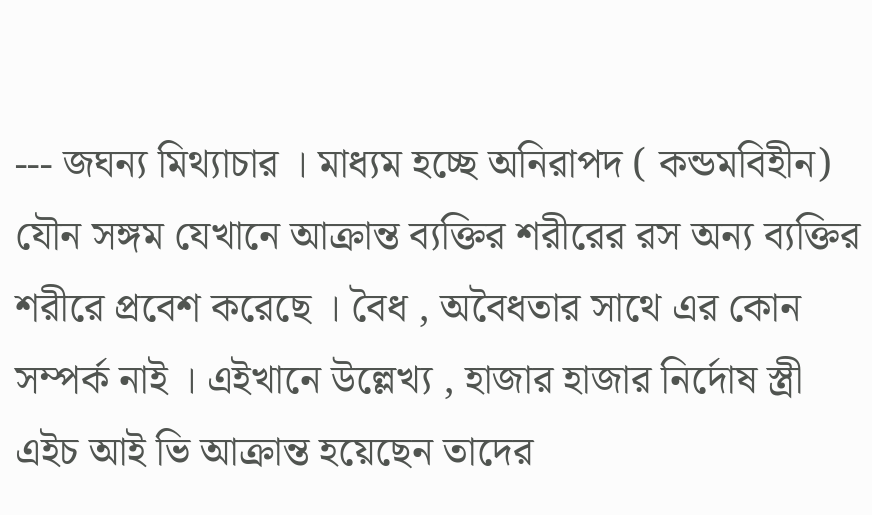--- জঘন্য মিথ্যাচার । মাধ্যম হচ্ছে অনিরাপদ ( কন্ডমবিহীন) যৌন সঙ্গম যেখানে আক্রান্ত ব্যক্তির শরীরের রস অন্য ব্যক্তির শরীরে প্রবেশ করেছে । বৈধ , অবৈধতার সাথে এর কোন সম্পর্ক নাই । এইখানে উল্লেখ্য , হাজার হাজার নির্দোষ স্ত্রী এইচ আই ভি আক্রান্ত হয়েছেন তাদের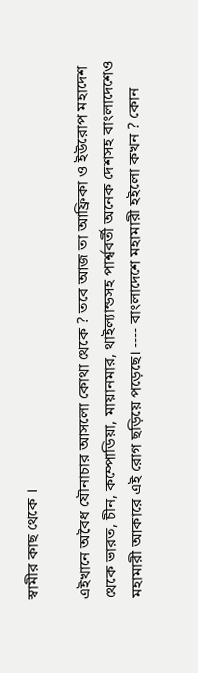স্বামীর কাছ থেকে ।

এইখানে অবৈধ যৌনাচার আসলো কোথা থেকে ? তবে আজ তা আফ্রিকা ও ইউরোপ মহাদেশ থেকে ভারত, চীন, কম্পোডিয়া, মায়ানমার, থাইল্যান্ডসহ পার্শ্ববর্তী অনেক দেশসহ বাংলাদেশেও মহামারী আকারে এই রোগ ছড়িয়ে পড়েছে। ---- বাংলাদেশে মহামারী হইলো কখন ? কোন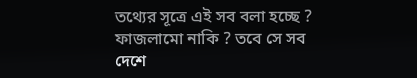তথ্যের সূত্রে এই সব বলা হচ্ছে ? ফাজলামো নাকি ? তবে সে সব দেশে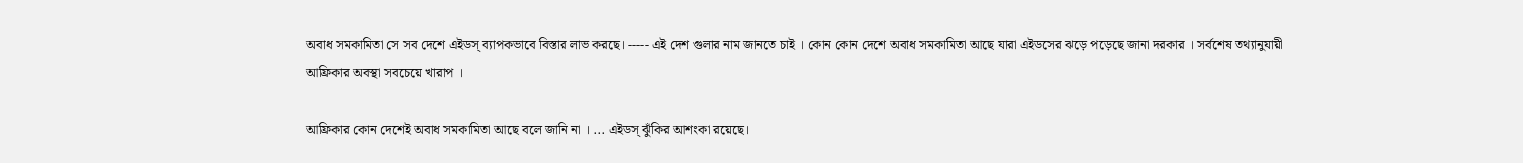অবাধ সমকামিতা সে সব দেশে এইডস্‌ ব্যাপকভাবে বিস্তার লাভ করছে। ----- এই দেশ গুলার নাম জানতে চাই । কোন কোন দেশে অবাধ সমকামিতা আছে যারা এইডসের ঝড়ে পড়েছে জানা দরকার । সর্বশেষ তথ্যানুযায়ী আফ্রিকার অবস্থা সবচেয়ে খারাপ ।

আফ্রিকার কোন দেশেই অবাধ সমকামিতা আছে বলে জানি না । ... এইডস্‌ ঝুঁকির আশংকা রয়েছে।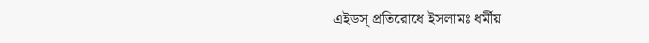এইডস্‌ প্রতিরোধে ইসলামঃ ধর্মীয়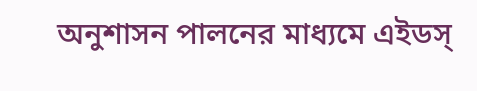অনুশাসন পালনের মাধ্যমে এইডস্‌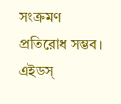সংক্রমণ প্রতিরোধ সম্ভব। এইডস্‌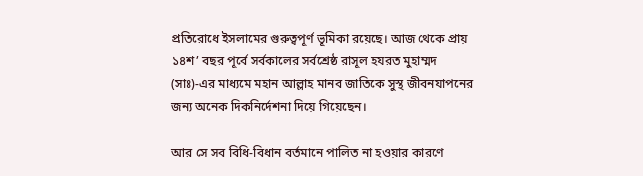প্রতিরোধে ইসলামের গুরুত্বপূর্ণ ভূমিকা রয়েছে। আজ থেকে প্রায় ১৪শ’ বছর পূর্বে সর্বকালের সর্বশ্রেষ্ঠ রাসূল হযরত মুহাম্মদ (সাঃ)-এর মাধ্যমে মহান আল্লাহ মানব জাতিকে সুস্থ জীবনযাপনের জন্য অনেক দিকনির্দেশনা দিয়ে গিয়েছেন।

আর সে সব বিধি-বিধান বর্তমানে পালিত না হওয়ার কারণে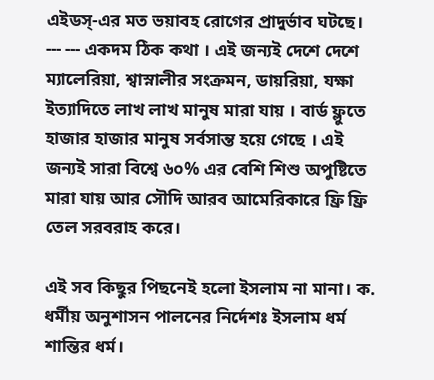এইডস্‌-এর মত ভয়াবহ রোগের প্রাদুর্ভাব ঘটছে। --- --- একদম ঠিক কথা । এই জন্যই দেশে দেশে ম্যালেরিয়া, শ্বাস্নালীর সংক্রমন, ডায়রিয়া, যক্ষা ইত্যাদিতে লাখ লাখ মানুষ মারা যায় । বার্ড ফ্লুতে হাজার হাজার মানুষ সর্বসান্ত হয়ে গেছে । এই জন্যই সারা বিশ্বে ৬০% এর বেশি শিশু অপুষ্টিতে মারা যায় আর সৌদি আরব আমেরিকারে ফ্রি ফ্রি তেল সরবরাহ করে।

এই সব কিছুর পিছনেই হলো ইসলাম না মানা। ক. ধর্মীয় অনুশাসন পালনের নির্দেশঃ ইসলাম ধর্ম শান্তির ধর্ম।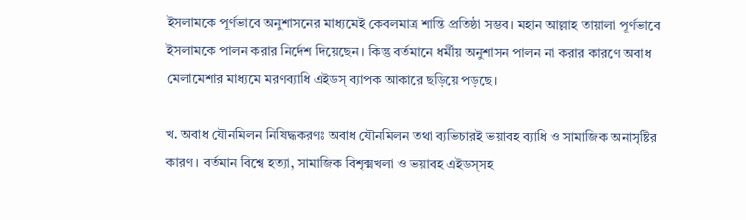ইসলামকে পূর্ণভাবে অনুশাসনের মাধ্যমেই কেবলমাত্র শান্তি প্রতিষ্ঠা সম্ভব। মহান আল্লাহ তায়ালা পূর্ণভাবে ইসলামকে পালন করার নির্দেশ দিয়েছেন। কিন্তু বর্তমানে ধর্মীয় অনুশাসন পালন না করার কারণে অবাধ মেলামেশার মাধ্যমে মরণব্যাধি এইডস্‌ ব্যাপক আকারে ছড়িয়ে পড়ছে।

খ. অবাধ যৌনমিলন নিষিদ্ধকরণঃ অবাধ যৌনমিলন তথা ব্যভিচারই ভয়াবহ ব্যাধি ও সামাজিক অনাসৃষ্টির কারণ। বর্তমান বিশ্বে হত্যা, সামাজিক বিশৃক্মখলা ও ভয়াবহ এইডস্‌সহ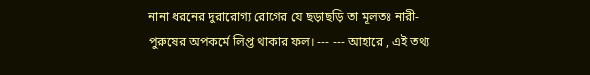নানা ধরনের দুরারোগ্য রোগের যে ছড়াছড়ি তা মূলতঃ নারী-পুরুষের অপকর্মে লিপ্ত থাকার ফল। --- --- আহারে , এই তথ্য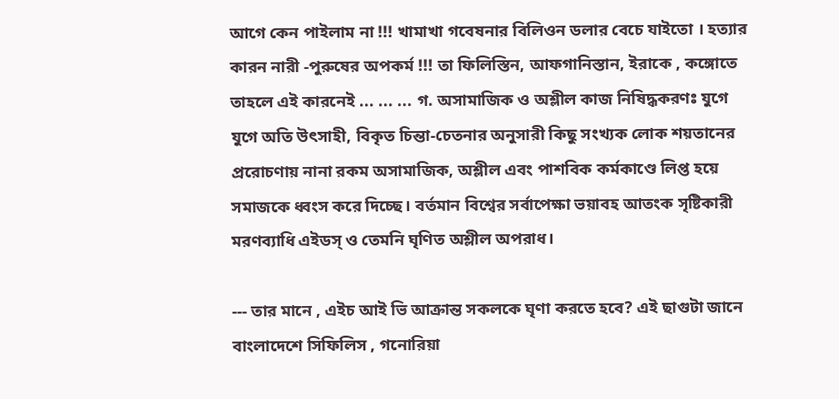আগে কেন পাইলাম না !!! খামাখা গবেষনার বিলিওন ডলার বেচে যাইতো । হত্যার কারন নারী -পুরুষের অপকর্ম !!! তা ফিলিস্তিন, আফগানিস্তান, ইরাকে , কঙ্গোতে তাহলে এই কারনেই ... ... ... গ. অসামাজিক ও অশ্লীল কাজ নিষিদ্ধকরণঃ যুগে যুগে অতি উৎসাহী, বিকৃত চিন্তা-চেতনার অনুসারী কিছু সংখ্যক লোক শয়তানের প্ররোচণায় নানা রকম অসামাজিক, অশ্লীল এবং পাশবিক কর্মকাণ্ডে লিপ্ত হয়ে সমাজকে ধ্বংস করে দিচ্ছে। বর্তমান বিশ্বের সর্বাপেক্ষা ভয়াবহ আতংক সৃষ্টিকারী মরণব্যাধি এইডস্‌ ও তেমনি ঘৃণিত অশ্লীল অপরাধ।

--- তার মানে , এইচ আই ভি আক্রান্ত সকলকে ঘৃণা করতে হবে? এই ছাগুটা জানে বাংলাদেশে সিফিলিস , গনোরিয়া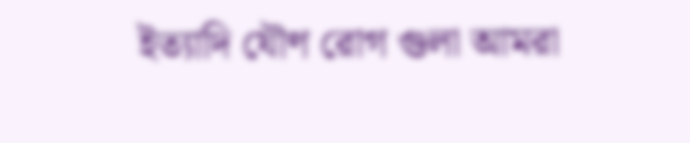ইত্যাদি যৌণ রোগ গুলা আমরা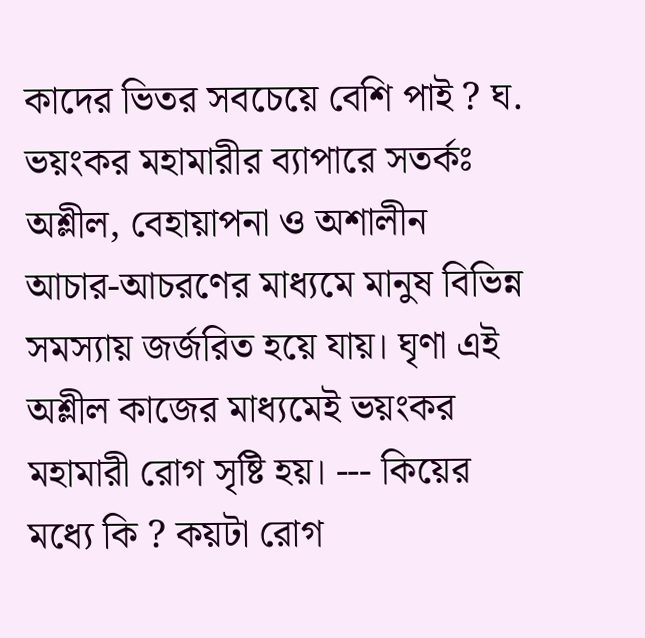কাদের ভিতর সবচেয়ে বেশি পাই ? ঘ. ভয়ংকর মহামারীর ব্যাপারে সতর্কঃ অশ্লীল, বেহায়াপনা ও অশালীন আচার-আচরণের মাধ্যমে মানুষ বিভিন্ন সমস্যায় জর্জরিত হয়ে যায়। ঘৃণা এই অশ্লীল কাজের মাধ্যমেই ভয়ংকর মহামারী রোগ সৃষ্টি হয়। --- কিয়ের মধ্যে কি ? কয়টা রোগ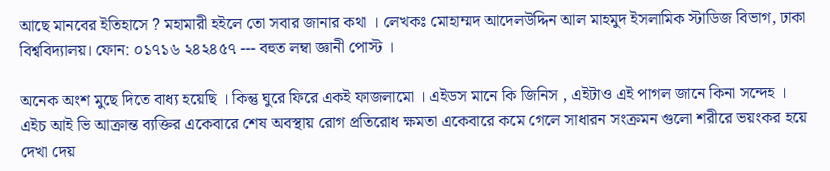আছে মানবের ইতিহাসে ? মহামারী হইলে তো সবার জানার কথা । লেখকঃ মোহাম্মদ আদেলউদ্দিন আল মাহমুদ ইসলামিক স্টাডিজ বিভাগ, ঢাকা বিশ্ববিদ্যালয়। ফোন: ০১৭১৬ ২৪২৪৫৭ --- বহুত লম্বা জ্ঞানী পোস্ট ।

অনেক অংশ মুছে দিতে বাধ্য হয়েছি । কিন্তু ঘুরে ফিরে একই ফাজলামো । এইডস মানে কি জিনিস , এইটাও এই পাগল জানে কিনা সন্দেহ । এইচ আই ভি আক্রান্ত ব্যক্তির একেবারে শেষ অবস্থায় রোগ প্রতিরোধ ক্ষমতা একেবারে কমে গেলে সাধারন সংক্রমন গুলো শরীরে ভয়ংকর হয়ে দেখা দেয়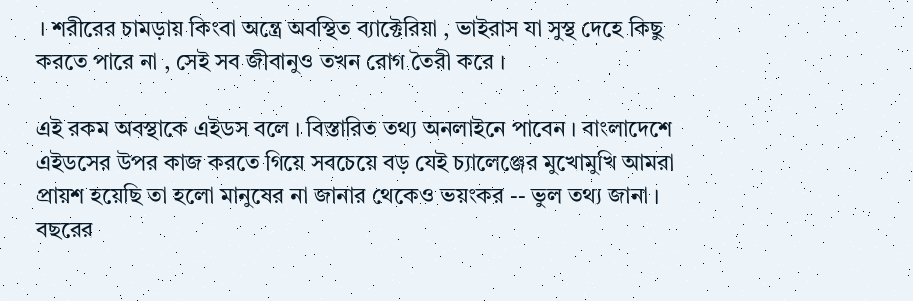। শরীরের চামড়ায় কিংবা অন্ত্রে অবস্থিত ব্যাক্টেরিয়া , ভাইরাস যা সুস্থ দেহে কিছু করতে পারে না , সেই সব জীবানুও তখন রোগ তৈরী করে ।

এই রকম অবস্থাকে এইডস বলে । বিস্তারিত তথ্য অনলাইনে পাবেন । বাংলাদেশে এইডসের উপর কাজ করতে গিয়ে সবচেয়ে বড় যেই চ্যালেঞ্জের মুখোমুখি আমরা প্রায়শ হয়েছি তা হলো মানুষের না জানার থেকেও ভয়ংকর -- ভুল তথ্য জানা । বছরের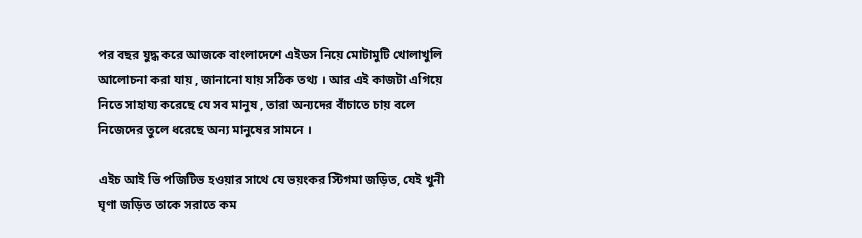পর বছর যুদ্ধ করে আজকে বাংলাদেশে এইডস নিয়ে মোটামুটি খোলাখুলি আলোচনা করা যায় , জানানো যায় সঠিক তথ্য । আর এই কাজটা এগিয়ে নিতে সাহায্য করেছে যে সব মানুষ , তারা অন্যদের বাঁচাতে চায় বলে নিজেদের তুলে ধরেছে অন্য মানুষের সামনে ।

এইচ আই ভি পজিটিভ হওয়ার সাথে যে ভয়ংকর স্টিগমা জড়িত, যেই খুনী ঘৃণা জড়িত তাকে সরাতে কম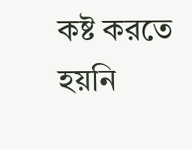কষ্ট করতে হয়নি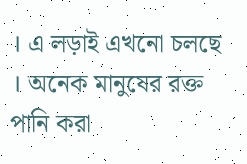। এ লড়াই এখনো চলছে । অনেক মানুষের রক্ত পানি করা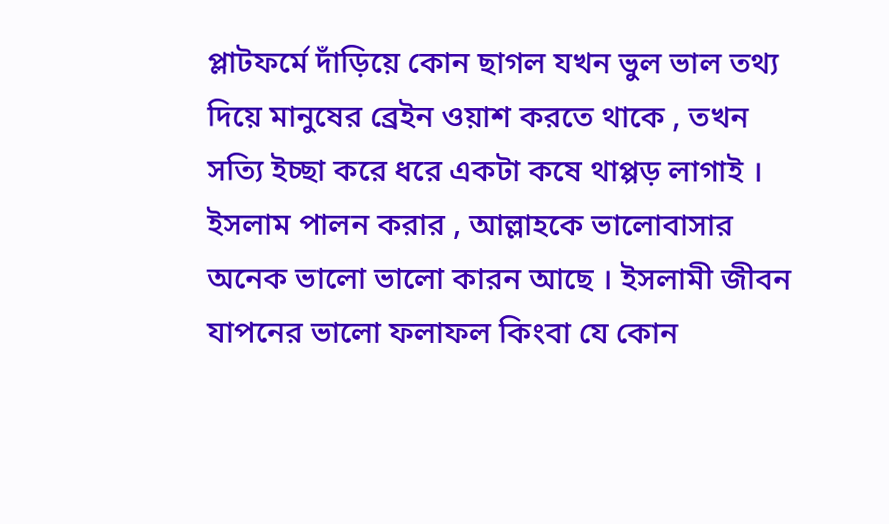প্লাটফর্মে দাঁড়িয়ে কোন ছাগল যখন ভুল ভাল তথ্য দিয়ে মানুষের ব্রেইন ওয়াশ করতে থাকে , তখন সত্যি ইচ্ছা করে ধরে একটা কষে থাপ্পড় লাগাই । ইসলাম পালন করার , আল্লাহকে ভালোবাসার অনেক ভালো ভালো কারন আছে । ইসলামী জীবন যাপনের ভালো ফলাফল কিংবা যে কোন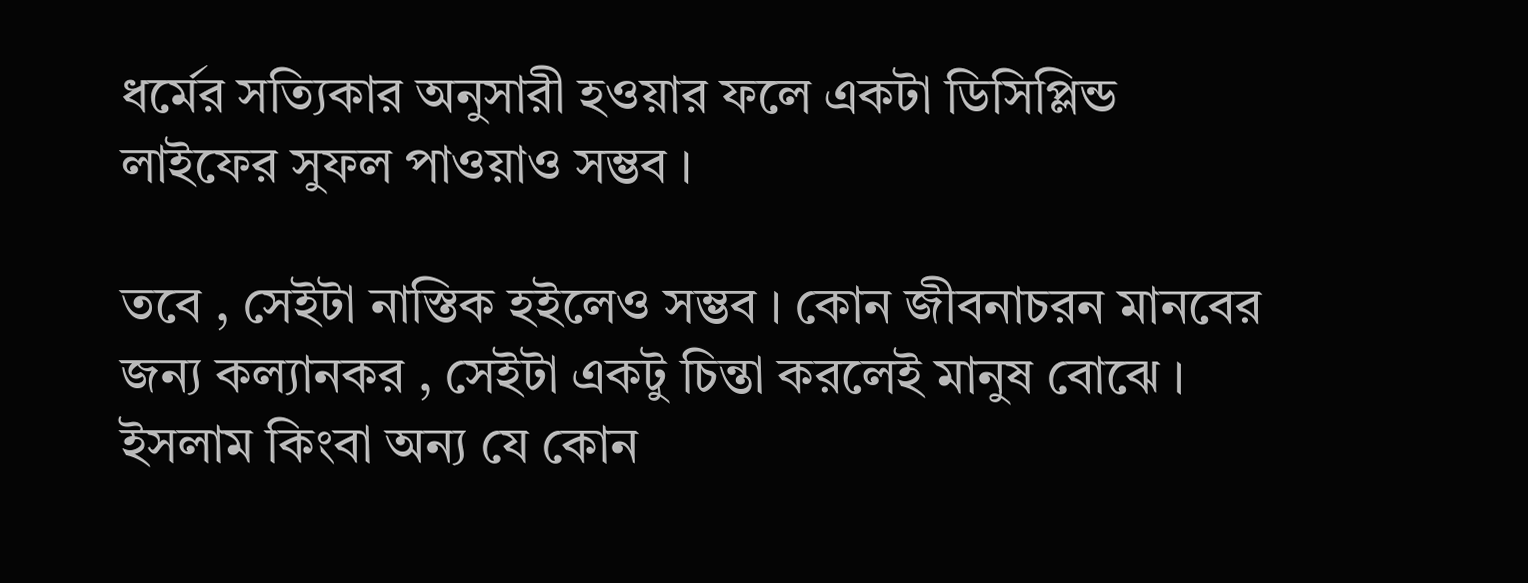ধর্মের সত্যিকার অনুসারী হওয়ার ফলে একটা ডিসিপ্লিন্ড লাইফের সুফল পাওয়াও সম্ভব ।

তবে , সেইটা নাস্তিক হইলেও সম্ভব । কোন জীবনাচরন মানবের জন্য কল্যানকর , সেইটা একটু চিন্তা করলেই মানুষ বোঝে । ইসলাম কিংবা অন্য যে কোন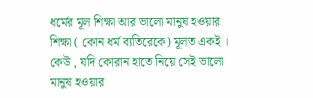ধর্মের মূল শিক্ষা আর ভালো মানুষ হওয়ার শিক্ষা ( কোন ধর্ম ব্যতিরেকে) মূলত একই । কেউ , যদি কোরান হাতে নিয়ে সেই ভালো মানুষ হওয়ার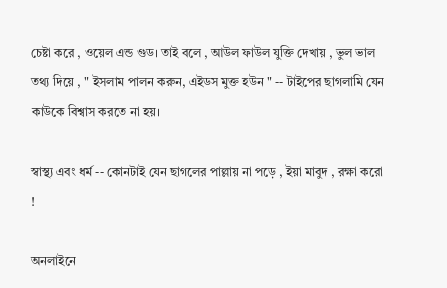চেষ্টা করে , ওয়েল এন্ড গুড। তাই বলে , আউল ফাউল যুক্তি দেখায় , ভুল ভাল তথ্য দিয়ে , " ইসলাম পালন করুন, এইডস মুক্ত হউন " -- টাইপের ছাগলামি যেন কাউকে বিশ্বাস করতে না হয়।

স্বাস্থ্য এবং ধর্ম -- কোনটাই যেন ছাগলের পাল্লায় না পড়ে , ইয়া মাবুদ , রক্ষা করো !

অনলাইনে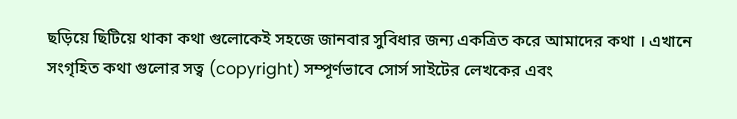ছড়িয়ে ছিটিয়ে থাকা কথা গুলোকেই সহজে জানবার সুবিধার জন্য একত্রিত করে আমাদের কথা । এখানে সংগৃহিত কথা গুলোর সত্ব (copyright) সম্পূর্ণভাবে সোর্স সাইটের লেখকের এবং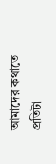আমাদের কথাতে প্রতিটা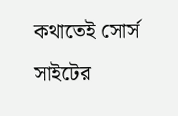কথাতেই সোর্স সাইটের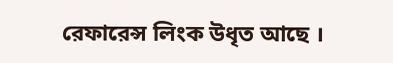রেফারেন্স লিংক উধৃত আছে ।